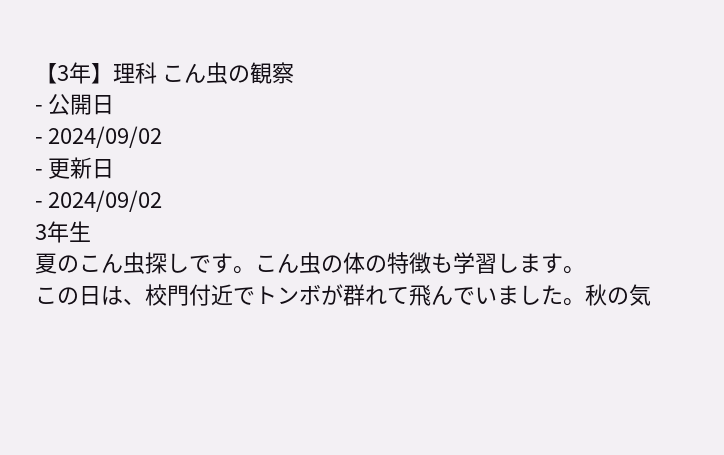【3年】理科 こん虫の観察
- 公開日
- 2024/09/02
- 更新日
- 2024/09/02
3年生
夏のこん虫探しです。こん虫の体の特徴も学習します。
この日は、校門付近でトンボが群れて飛んでいました。秋の気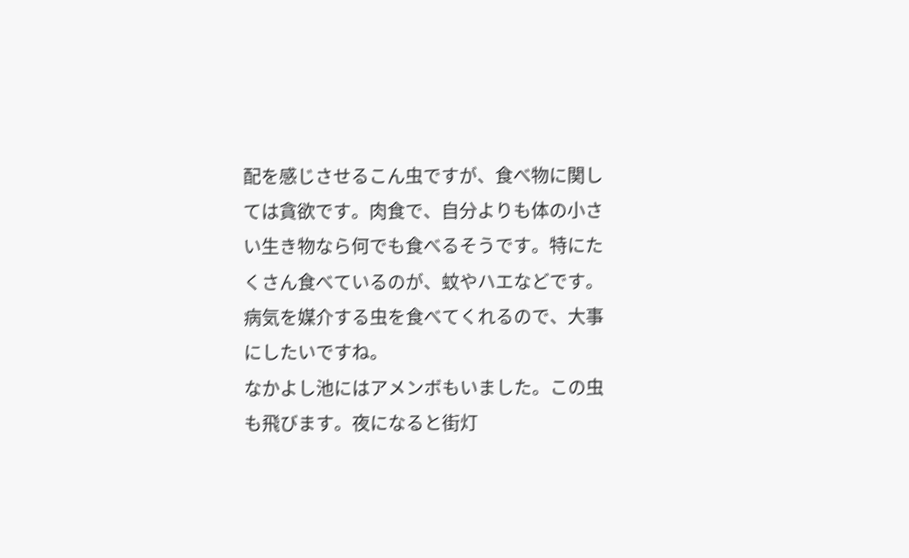配を感じさせるこん虫ですが、食べ物に関しては貪欲です。肉食で、自分よりも体の小さい生き物なら何でも食べるそうです。特にたくさん食べているのが、蚊やハエなどです。病気を媒介する虫を食べてくれるので、大事にしたいですね。
なかよし池にはアメンボもいました。この虫も飛びます。夜になると街灯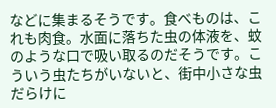などに集まるそうです。食べものは、これも肉食。水面に落ちた虫の体液を、蚊のような口で吸い取るのだそうです。こういう虫たちがいないと、街中小さな虫だらけに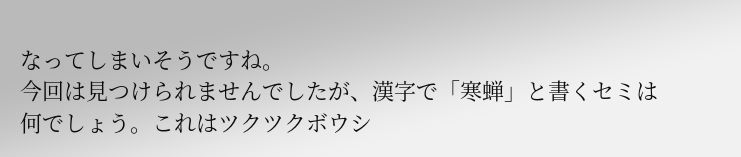なってしまいそうですね。
今回は見つけられませんでしたが、漢字で「寒蝉」と書くセミは何でしょう。これはツクツクボウシ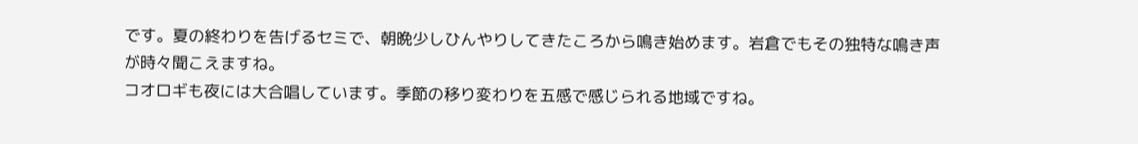です。夏の終わりを告げるセミで、朝晩少しひんやりしてきたころから鳴き始めます。岩倉でもその独特な鳴き声が時々聞こえますね。
コオロギも夜には大合唱しています。季節の移り変わりを五感で感じられる地域ですね。